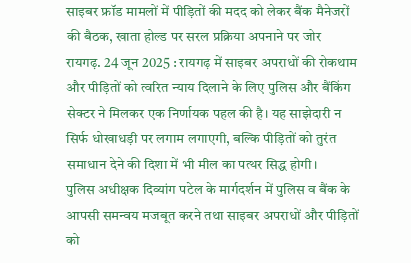साइबर फ्रॉड मामलों में पीड़ितों की मदद को लेकर बैंक मैनेजरों की बैठक, खाता होल्ड पर सरल प्रक्रिया अपनाने पर जोर
रायगढ़. 24 जून 2025 : रायगढ़ में साइबर अपराधों की रोकथाम और पीड़ितों को त्वरित न्याय दिलाने के लिए पुलिस और बैंकिंग सेक्टर ने मिलकर एक निर्णायक पहल की है। यह साझेदारी न सिर्फ धोखाधड़ी पर लगाम लगाएगी, बल्कि पीड़ितों को तुरंत समाधान देने की दिशा में भी मील का पत्थर सिद्ध होगी।
पुलिस अधीक्षक दिव्यांग पटेल के मार्गदर्शन में पुलिस व बैंक के आपसी समन्वय मजबूत करने तथा साइबर अपराधों और पीड़ितों को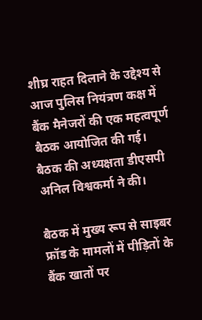शीघ्र राहत दिलाने के उद्देश्य से आज पुलिस नियंत्रण कक्ष में बैंक मैनेजरों की एक महत्वपूर्ण बैठक आयोजित की गई। बैठक की अध्यक्षता डीएसपी अनिल विश्वकर्मा ने की।

बैठक में मुख्य रूप से साइबर फ्रॉड के मामलों में पीड़ितों के बैंक खातों पर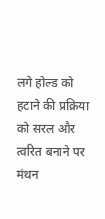लगे होल्ड को हटाने की प्रक्रिया को सरल और त्वरित बनाने पर मंथन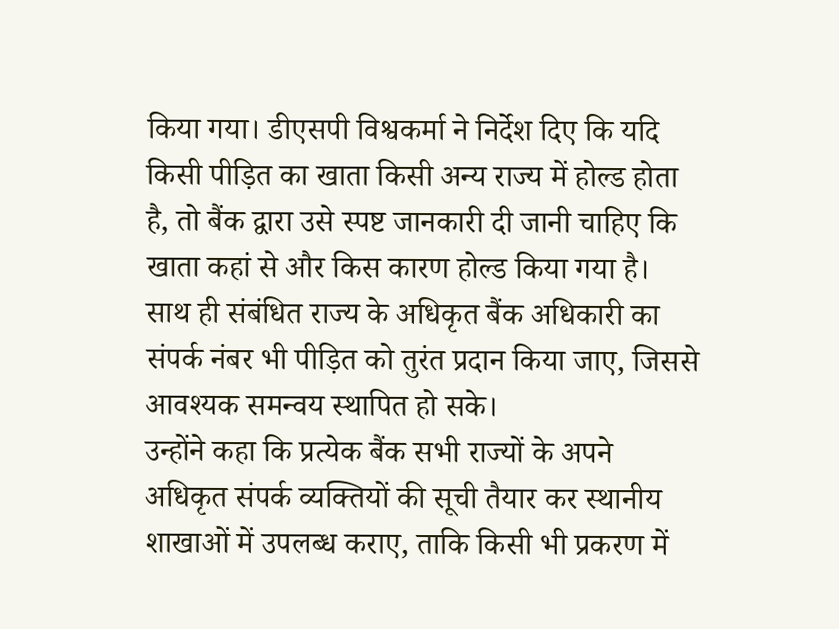किया गया। डीएसपी विश्वकर्मा ने निर्देश दिए कि यदि किसी पीड़ित का खाता किसी अन्य राज्य में होल्ड होता है, तो बैंक द्वारा उसे स्पष्ट जानकारी दी जानी चाहिए कि खाता कहां से और किस कारण होल्ड किया गया है। साथ ही संबंधित राज्य के अधिकृत बैंक अधिकारी का संपर्क नंबर भी पीड़ित को तुरंत प्रदान किया जाए, जिससे आवश्यक समन्वय स्थापित हो सके।
उन्होंने कहा कि प्रत्येक बैंक सभी राज्यों के अपने अधिकृत संपर्क व्यक्तियों की सूची तैयार कर स्थानीय शाखाओं में उपलब्ध कराए, ताकि किसी भी प्रकरण में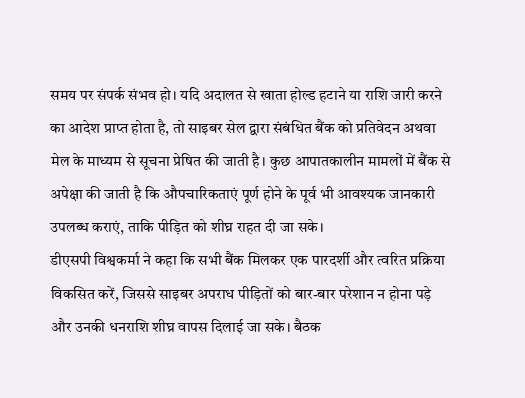समय पर संपर्क संभव हो। यदि अदालत से खाता होल्ड हटाने या राशि जारी करने का आदेश प्राप्त होता है, तो साइबर सेल द्वारा संबंधित बैंक को प्रतिवेदन अथवा मेल के माध्यम से सूचना प्रेषित की जाती है। कुछ आपातकालीन मामलों में बैंक से अपेक्षा की जाती है कि औपचारिकताएं पूर्ण होने के पूर्व भी आवश्यक जानकारी उपलब्ध कराएं, ताकि पीड़ित को शीघ्र राहत दी जा सके।
डीएसपी विश्वकर्मा ने कहा कि सभी बैंक मिलकर एक पारदर्शी और त्वरित प्रक्रिया विकसित करें, जिससे साइबर अपराध पीड़ितों को बार-बार परेशान न होना पड़े और उनकी धनराशि शीघ्र वापस दिलाई जा सके। बैठक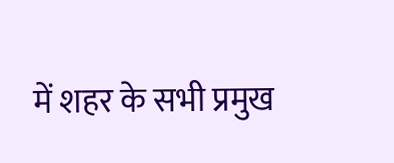में शहर के सभी प्रमुख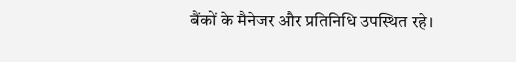बैंकों के मैनेजर और प्रतिनिधि उपस्थित रहे।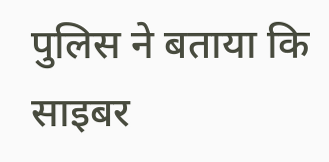पुलिस ने बताया कि साइबर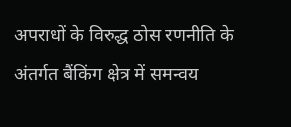अपराधों के विरुद्ध ठोस रणनीति के अंतर्गत बैंकिंग क्षेत्र में समन्वय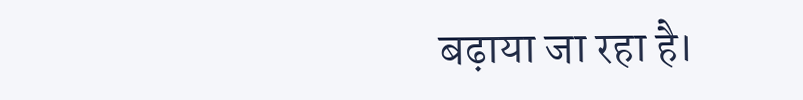बढ़ाया जा रहा है।